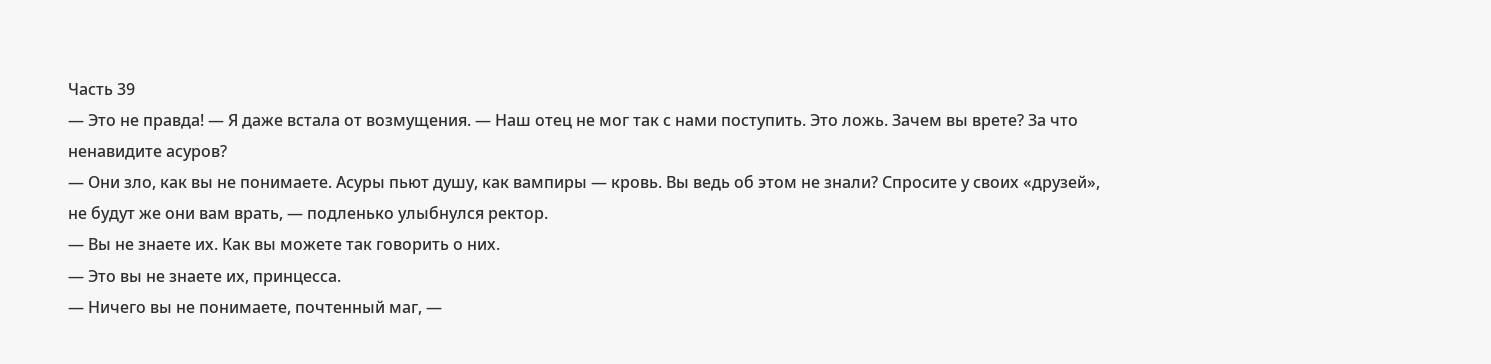Часть 39
— Это не правда! — Я даже встала от возмущения. — Наш отец не мог так с нами поступить. Это ложь. Зачем вы врете? За что ненавидите асуров?
— Они зло, как вы не понимаете. Асуры пьют душу, как вампиры — кровь. Вы ведь об этом не знали? Спросите у своих «друзей», не будут же они вам врать, — подленько улыбнулся ректор.
— Вы не знаете их. Как вы можете так говорить о них.
— Это вы не знаете их, принцесса.
— Ничего вы не понимаете, почтенный маг, —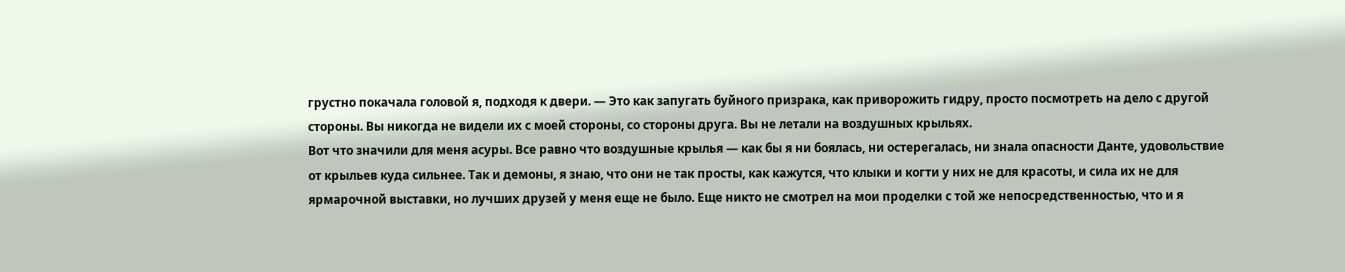грустно покачала головой я, подходя к двери. — Это как запугать буйного призрака, как приворожить гидру, просто посмотреть на дело с другой стороны. Вы никогда не видели их с моей стороны, со стороны друга. Вы не летали на воздушных крыльях.
Вот что значили для меня асуры. Все равно что воздушные крылья — как бы я ни боялась, ни остерегалась, ни знала опасности Данте, удовольствие от крыльев куда сильнее. Так и демоны, я знаю, что они не так просты, как кажутся, что клыки и когти у них не для красоты, и сила их не для ярмарочной выставки, но лучших друзей у меня еще не было. Еще никто не смотрел на мои проделки с той же непосредственностью, что и я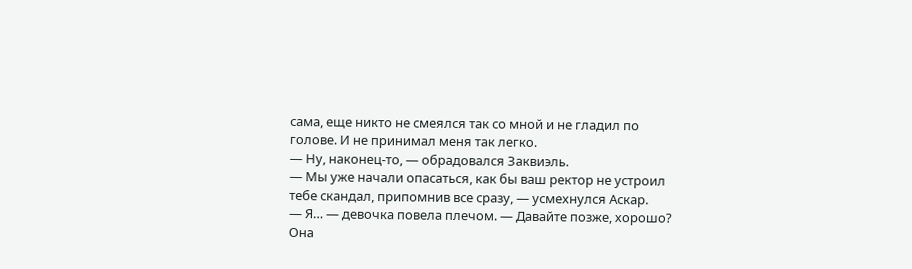сама, еще никто не смеялся так со мной и не гладил по голове. И не принимал меня так легко.
— Ну, наконец-то, — обрадовался Заквиэль.
— Мы уже начали опасаться, как бы ваш ректор не устроил тебе скандал, припомнив все сразу, — усмехнулся Аскар.
— Я… — девочка повела плечом. — Давайте позже, хорошо?
Она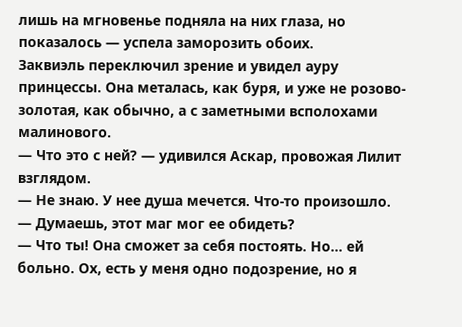лишь на мгновенье подняла на них глаза, но показалось — успела заморозить обоих.
Заквиэль переключил зрение и увидел ауру принцессы. Она металась, как буря, и уже не розово-золотая, как обычно, а с заметными всполохами малинового.
— Что это с ней? — удивился Аскар, провожая Лилит взглядом.
— Не знаю. У нее душа мечется. Что-то произошло.
— Думаешь, этот маг мог ее обидеть?
— Что ты! Она сможет за себя постоять. Но… ей больно. Ох, есть у меня одно подозрение, но я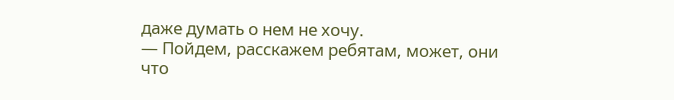даже думать о нем не хочу.
— Пойдем, расскажем ребятам, может, они что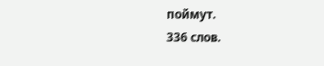поймут.
336 слов.